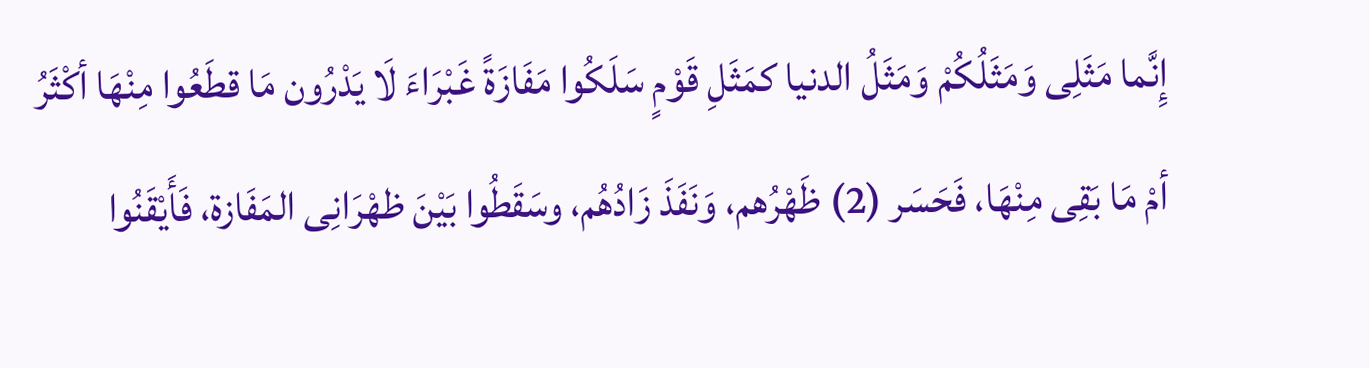إِنَّما مَثَلِى وَمَثَلُكُمْ وَمَثَلُ الدنيا كمَثَلِ قَوْمٍ سَلَكُوا مَفَازَةً غَبْرَاءَ لَا يَدْرُون مَا قطَعُوا مِنْهَا أكْثَرُ أمْ مَا بَقِى مِنْهَا، فَحَسَر (2) ظَهْرُهم، وَنَفَذَ زَادُهُم، وسَقَطُوا بَيْنَ ظهْرَانِى المَفَازة، فَأَيْقَنُوا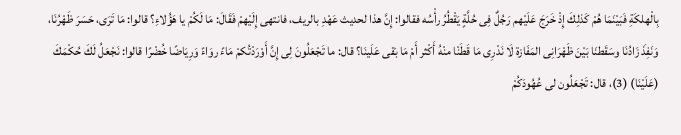بِالْهلكَةِ فَبَيْنَمَا هُمْ كَذلِكَ إِذْ خَرَجَ عَلَيْهم رَجُلٌ فِى حُلَّةٍ يَقْطُرُ رأْسُه فقالوا: إِنَّ هذا لحديث عَهْدِ بالريف، فانتهى إِلَيْهمْ فَقَالَ: مَا لَكُمْ يا هَؤُلاءِ؟ قالوا: مَا تَرَى، حَسَرَ ظَهْرُنَا، وَنَفِذَ زَادُنَا وسَقَطنَا بَيْنَ ظَهْرَانِى المَفَازة لَا نَدْرِى مَا قَطَنْا منْهُ أَكْثر أَمْ مَا بَقى عَلَينَا؟ قال: ما تَجْعَلُونَ لِى إِنَّ أَوْرَدْتُكمْ مَاءً روَاءً وَرِيَاضًا خُضْرًا قالوا: نَجْعَلُ لَكَ حُكْمَكَ (عَلَيْنَا) (3)، قال: تَجْعَلُون لى عُهُودَكُمْ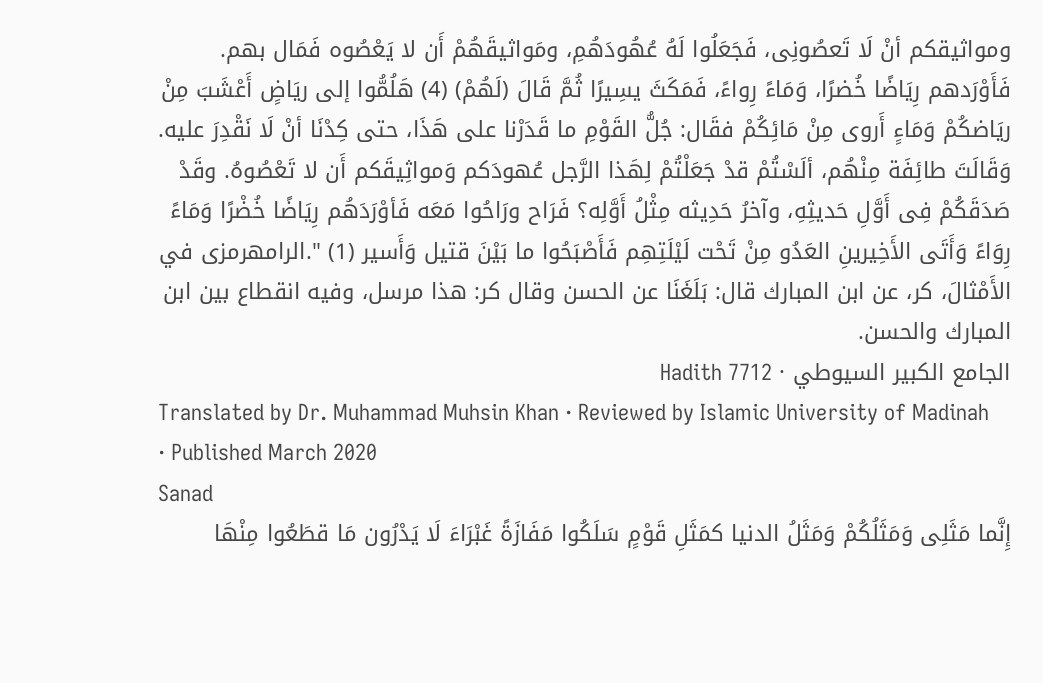ومواثيقكم أنْ لَا تَعصُونِى، فَجَعَلُوا لَهُ عُهُودَهُمِ، ومَواثيقَهُمْ أَن لا يَعْصُوه فَمَال بهم. فَأَوْرَدهم رِيَاضًا خُضرًا، وَمَاءً رِواءً، فَمَكَثَ يسِيرًا ثُمَّ قَالَ (لَهُمْ) (4) هَلُمُّوا إلى ريَاضٍ أَعْشَبَ مِنْ ريَاضكُمْ وَمَاءٍ أَروى مِنْ مَائِكُمْ فقَال: جُلُّ القَوْمِ ما قَدَرْنا على هَذَا، حتى كِدْنَا أنْ لَا نَقْدِرَ عليه. وَقَالَتَ طائِفَة مِنْهُم، ألَسْتُمْ قدْ جَعَلْتُمْ لِهَذا الرَّجل عُهودَكم وَمواثِيقَكم أَن لا تَعْصُوهُ. وقَدْ صَدَقَكُمْ فِى أَوَّلِ حَديثِهِ، وآخرُ حَدِيثه مِثْلُ أَوَّلِه؟ فَرَاح ورَاحُوا مَعَه فَأوْرَدَهُم رِيَاضًا خُضْرًا وَمَاءً رِوَاءً وَأَتَى الأَخِيرينِ العَدُو مِنْ تَحْت لَيْلَتِهِم فَأَصْبَحُوا ما بَيْنَ قتيل وَأَسير (1) ".الرامهرمزى في الأَمْثالَ، كر، عن ابن المبارك قال: بَلَغَنَا عن الحسن وقال كر: هذا مرسل، وفيه انقطاع بين ابن المبارك والحسن.
الجامع الکبير السيوطي · Hadith 7712
Translated by Dr. Muhammad Muhsin Khan · Reviewed by Islamic University of Madinah · Published March 2020
Sanad
إِنَّما مَثَلِى وَمَثَلُكُمْ وَمَثَلُ الدنيا كمَثَلِ قَوْمٍ سَلَكُوا مَفَازَةً غَبْرَاءَ لَا يَدْرُون مَا قطَعُوا مِنْهَا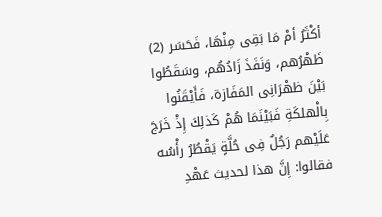أكْثَرُ أمْ مَا بَقِى مِنْهَا، فَحَسَر (2) ظَهْرُهم، وَنَفَذَ زَادُهُم، وسَقَطُوا بَيْنَ ظهْرَانِى المَفَازة، فَأَيْقَنُوا بِالْهلكَةِ فَبَيْنَمَا هُمْ كَذلِكَ إِذْ خَرَجَ عَلَيْهم رَجُلٌ فِى حُلَّةٍ يَقْطُرُ رأْسُه فقالوا: إِنَّ هذا لحديث عَهْدِ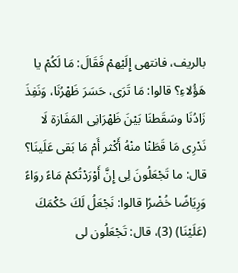بالريف، فانتهى إِلَيْهمْ فَقَالَ: مَا لَكُمْ يا هَؤُلاءِ؟ قالوا: مَا تَرَى، حَسَرَ ظَهْرُنَا، وَنَفِذَ زَادُنَا وسَقَطنَا بَيْنَ ظَهْرَانِى المَفَازة لَا نَدْرِى مَا قَطَنْا منْهُ أَكْثر أَمْ مَا بَقى عَلَينَا؟ قال: ما تَجْعَلُونَ لِى إِنَّ أَوْرَدْتُكمْ مَاءً روَاءً وَرِيَاضًا خُضْرًا قالوا: نَجْعَلُ لَكَ حُكْمَكَ (عَلَيْنَا) (3)، قال: تَجْعَلُون لى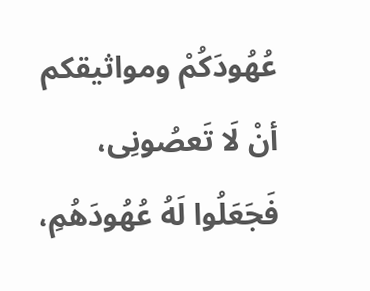عُهُودَكُمْ ومواثيقكم أنْ لَا تَعصُونِى، فَجَعَلُوا لَهُ عُهُودَهُمِ،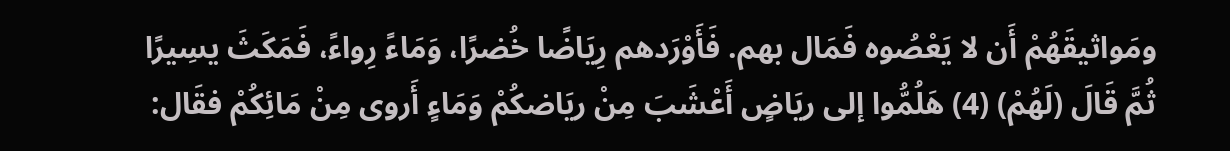ومَواثيقَهُمْ أَن لا يَعْصُوه فَمَال بهم. فَأَوْرَدهم رِيَاضًا خُضرًا، وَمَاءً رِواءً، فَمَكَثَ يسِيرًا ثُمَّ قَالَ (لَهُمْ) (4) هَلُمُّوا إلى ريَاضٍ أَعْشَبَ مِنْ ريَاضكُمْ وَمَاءٍ أَروى مِنْ مَائِكُمْ فقَال: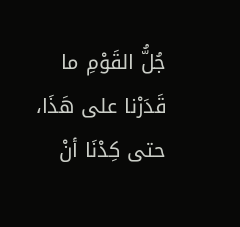جُلُّ القَوْمِ ما قَدَرْنا على هَذَا، حتى كِدْنَا أنْ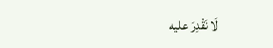لَا نَقْدِرَ عليه